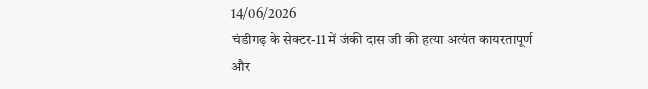14/06/2026
चंडीगढ़ के सेक्टर-11 में जंकी दास जी की हत्या अत्यंत कायरतापूर्ण और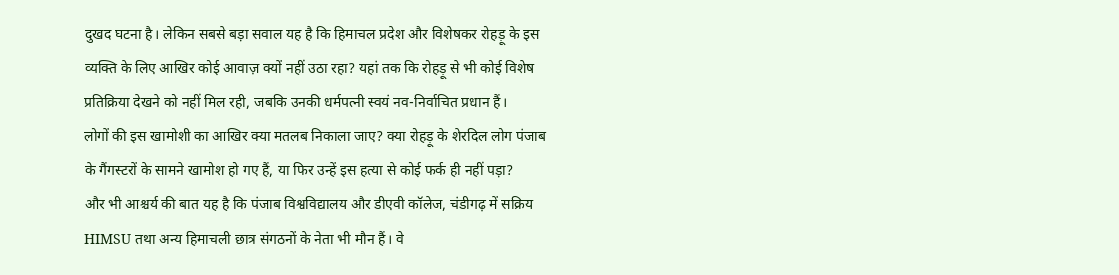दुखद घटना है। लेकिन सबसे बड़ा सवाल यह है कि हिमाचल प्रदेश और विशेषकर रोहड़ू के इस व्यक्ति के लिए आखिर कोई आवाज़ क्यों नहीं उठा रहा? यहां तक कि रोहड़ू से भी कोई विशेष प्रतिक्रिया देखने को नहीं मिल रही, जबकि उनकी धर्मपत्नी स्वयं नव-निर्वाचित प्रधान हैं।
लोगों की इस खामोशी का आखिर क्या मतलब निकाला जाए? क्या रोहड़ू के शेरदिल लोग पंजाब के गैंगस्टरों के सामने खामोश हो गए हैं, या फिर उन्हें इस हत्या से कोई फर्क ही नहीं पड़ा?
और भी आश्चर्य की बात यह है कि पंजाब विश्वविद्यालय और डीएवी कॉलेज, चंडीगढ़ में सक्रिय HIMSU तथा अन्य हिमाचली छात्र संगठनों के नेता भी मौन हैं। वे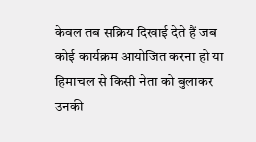केवल तब सक्रिय दिखाई देते हैं जब कोई कार्यक्रम आयोजित करना हो या हिमाचल से किसी नेता को बुलाकर उनकी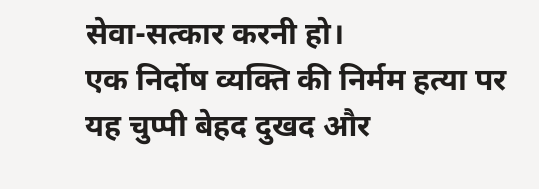सेवा-सत्कार करनी हो।
एक निर्दोष व्यक्ति की निर्मम हत्या पर यह चुप्पी बेहद दुखद और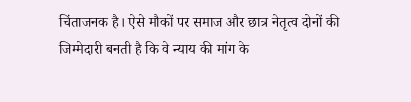चिंताजनक है। ऐसे मौकों पर समाज और छात्र नेतृत्व दोनों की जिम्मेदारी बनती है कि वे न्याय की मांग के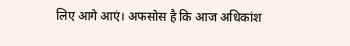लिए आगे आएं। अफसोस है कि आज अधिकांश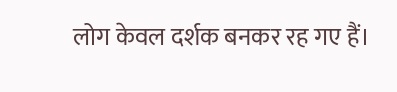लोग केवल दर्शक बनकर रह गए हैं।